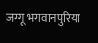जग्गू भगवानपुरिया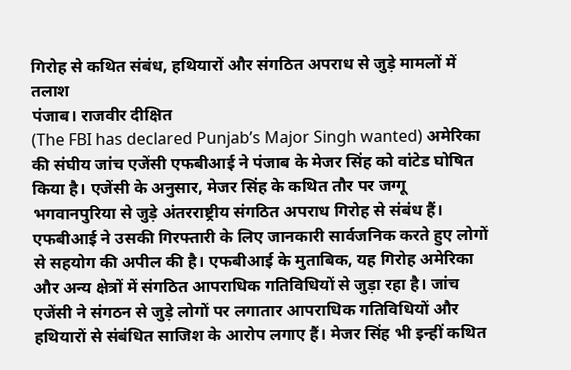गिरोह से कथित संबंध, हथियारों और संगठित अपराध से जुड़े मामलों में तलाश
पंजाब। राजवीर दीक्षित
(The FBI has declared Punjab’s Major Singh wanted) अमेरिका की संघीय जांच एजेंसी एफबीआई ने पंजाब के मेजर सिंह को वांटेड घोषित किया है। एजेंसी के अनुसार, मेजर सिंह के कथित तौर पर जग्गू भगवानपुरिया से जुड़े अंतरराष्ट्रीय संगठित अपराध गिरोह से संबंध हैं। एफबीआई ने उसकी गिरफ्तारी के लिए जानकारी सार्वजनिक करते हुए लोगों से सहयोग की अपील की है। एफबीआई के मुताबिक, यह गिरोह अमेरिका और अन्य क्षेत्रों में संगठित आपराधिक गतिविधियों से जुड़ा रहा है। जांच एजेंसी ने संगठन से जुड़े लोगों पर लगातार आपराधिक गतिविधियों और हथियारों से संबंधित साजिश के आरोप लगाए हैं। मेजर सिंह भी इन्हीं कथित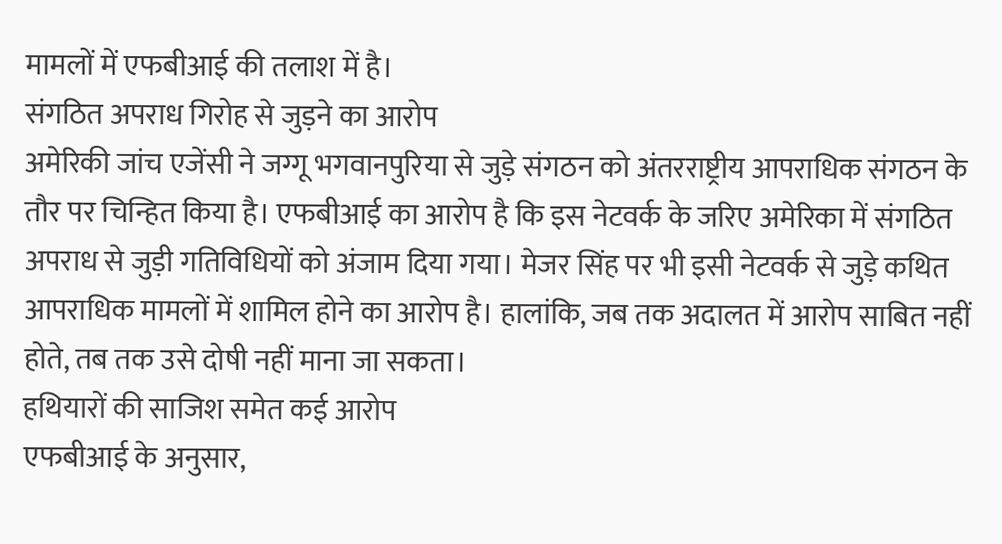मामलों में एफबीआई की तलाश में है।
संगठित अपराध गिरोह से जुड़ने का आरोप
अमेरिकी जांच एजेंसी ने जग्गू भगवानपुरिया से जुड़े संगठन को अंतरराष्ट्रीय आपराधिक संगठन के तौर पर चिन्हित किया है। एफबीआई का आरोप है कि इस नेटवर्क के जरिए अमेरिका में संगठित अपराध से जुड़ी गतिविधियों को अंजाम दिया गया। मेजर सिंह पर भी इसी नेटवर्क से जुड़े कथित आपराधिक मामलों में शामिल होने का आरोप है। हालांकि, जब तक अदालत में आरोप साबित नहीं होते, तब तक उसे दोषी नहीं माना जा सकता।
हथियारों की साजिश समेत कई आरोप
एफबीआई के अनुसार,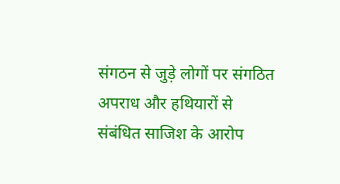संगठन से जुड़े लोगों पर संगठित अपराध और हथियारों से संबंधित साजिश के आरोप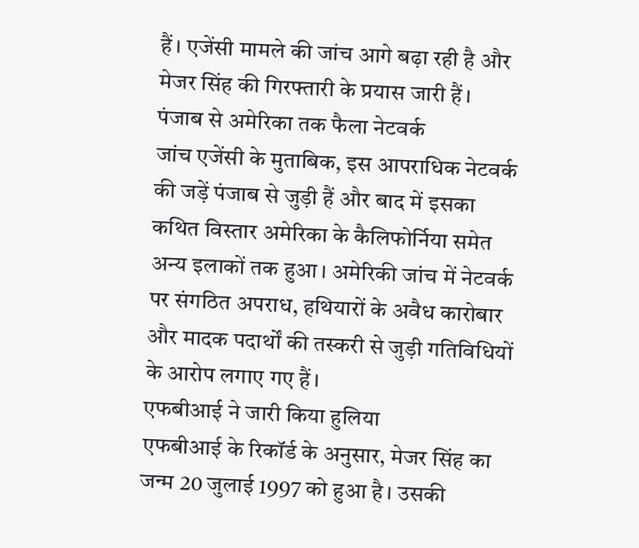हैं। एजेंसी मामले की जांच आगे बढ़ा रही है और मेजर सिंह की गिरफ्तारी के प्रयास जारी हैं।
पंजाब से अमेरिका तक फैला नेटवर्क
जांच एजेंसी के मुताबिक, इस आपराधिक नेटवर्क की जड़ें पंजाब से जुड़ी हैं और बाद में इसका कथित विस्तार अमेरिका के कैलिफोर्निया समेत अन्य इलाकों तक हुआ। अमेरिकी जांच में नेटवर्क पर संगठित अपराध, हथियारों के अवैध कारोबार और मादक पदार्थों की तस्करी से जुड़ी गतिविधियों के आरोप लगाए गए हैं।
एफबीआई ने जारी किया हुलिया
एफबीआई के रिकॉर्ड के अनुसार, मेजर सिंह का जन्म 20 जुलाई 1997 को हुआ है। उसकी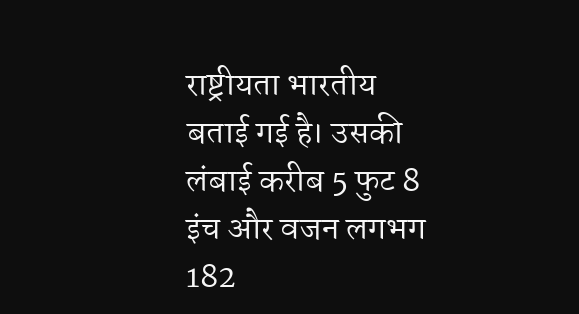राष्ट्रीयता भारतीय बताई गई है। उसकी लंबाई करीब 5 फुट 8 इंच और वजन लगभग 182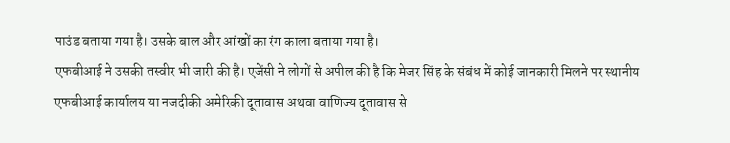पाउंड बताया गया है। उसके बाल और आंखों का रंग काला बताया गया है।
एफबीआई ने उसकी तस्वीर भी जारी की है। एजेंसी ने लोगों से अपील की है कि मेजर सिंह के संबंध में कोई जानकारी मिलने पर स्थानीय एफबीआई कार्यालय या नजदीकी अमेरिकी दूतावास अथवा वाणिज्य दूतावास से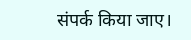संपर्क किया जाए।